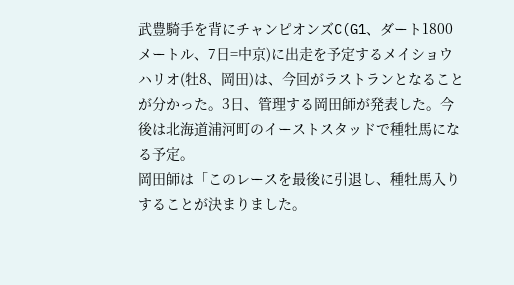武豊騎手を背にチャンピオンズC(G1、ダート1800メートル、7日=中京)に出走を予定するメイショウハリオ(牡8、岡田)は、今回がラストランとなることが分かった。3日、管理する岡田師が発表した。今後は北海道浦河町のイーストスタッドで種牡馬になる予定。
岡田師は「このレースを最後に引退し、種牡馬入りすることが決まりました。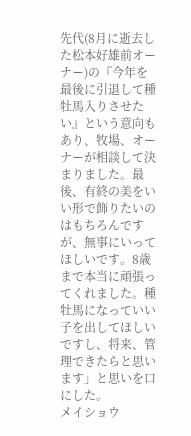先代(8月に逝去した松本好雄前オーナー)の『今年を最後に引退して種牡馬入りさせたい』という意向もあり、牧場、オーナーが相談して決まりました。最後、有終の美をいい形で飾りたいのはもちろんですが、無事にいってほしいです。8歳まで本当に頑張ってくれました。種牡馬になっていい子を出してほしいですし、将来、管理できたらと思います」と思いを口にした。
メイショウ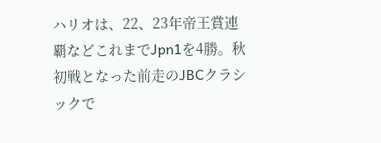ハリオは、22、23年帝王賞連覇などこれまでJpn1を4勝。秋初戦となった前走のJBCクラシックで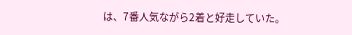は、7番人気ながら2着と好走していた。